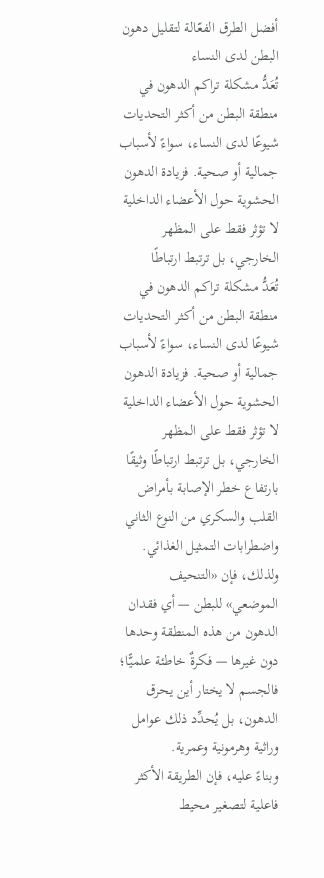أفضل الطرق الفعّالة لتقليل دهون البطن لدى النساء
تُعَدُّ مشكلة تراكم الدهون في منطقة البطن من أكثر التحديات شيوعًا لدى النساء، سواءً لأسباب جمالية أو صحية. فزيادة الدهون الحشوية حول الأعضاء الداخلية لا تؤثر فقط على المظهر الخارجي، بل ترتبط ارتباطًا
تُعَدُّ مشكلة تراكم الدهون في منطقة البطن من أكثر التحديات شيوعًا لدى النساء، سواءً لأسباب جمالية أو صحية. فزيادة الدهون الحشوية حول الأعضاء الداخلية لا تؤثر فقط على المظهر الخارجي، بل ترتبط ارتباطًا وثيقًا بارتفاع خطر الإصابة بأمراض القلب والسكري من النوع الثاني واضطرابات التمثيل الغذائي. ولذلك، فإن «التنحيف الموضعي» للبطن — أي فقدان الدهون من هذه المنطقة وحدها دون غيرها — فكرةٌ خاطئة علميًّا؛ فالجسم لا يختار أين يحرق الدهون، بل يُحدِّد ذلك عوامل وراثية وهرمونية وعمرية.
وبناءً عليه، فإن الطريقة الأكثر فاعلية لتصغير محيط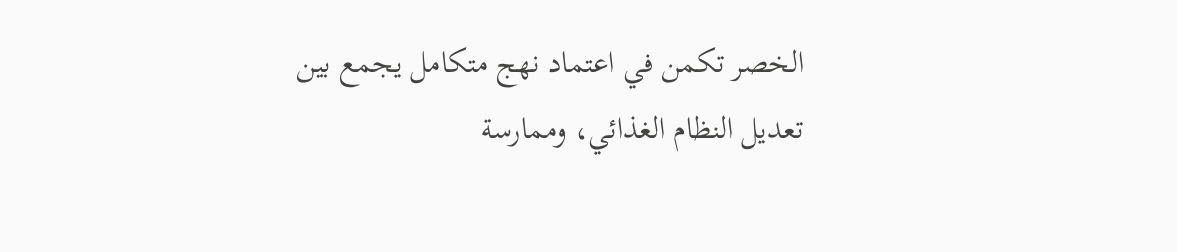الخصر تكمن في اعتماد نهج متكامل يجمع بين تعديل النظام الغذائي، وممارسة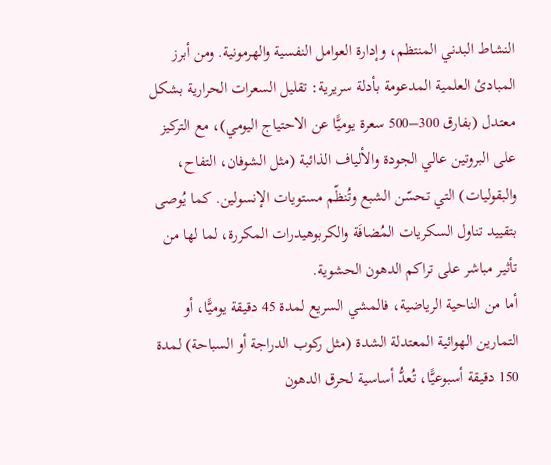النشاط البدني المنتظم، وإدارة العوامل النفسية والهرمونية. ومن أبرز المبادئ العلمية المدعومة بأدلة سريرية: تقليل السعرات الحرارية بشكل معتدل (بفارق 300–500 سعرة يوميًّا عن الاحتياج اليومي)، مع التركيز على البروتين عالي الجودة والألياف الذائبة (مثل الشوفان، التفاح، والبقوليات) التي تحسّن الشبع وتُنظّم مستويات الإنسولين. كما يُوصى بتقييد تناول السكريات المُضافَة والكربوهيدرات المكررة، لما لها من تأثير مباشر على تراكم الدهون الحشوية.
أما من الناحية الرياضية، فالمشي السريع لمدة 45 دقيقة يوميًّا، أو التمارين الهوائية المعتدلة الشدة (مثل ركوب الدراجة أو السباحة) لمدة 150 دقيقة أسبوعيًّا، تُعدُّ أساسية لحرق الدهون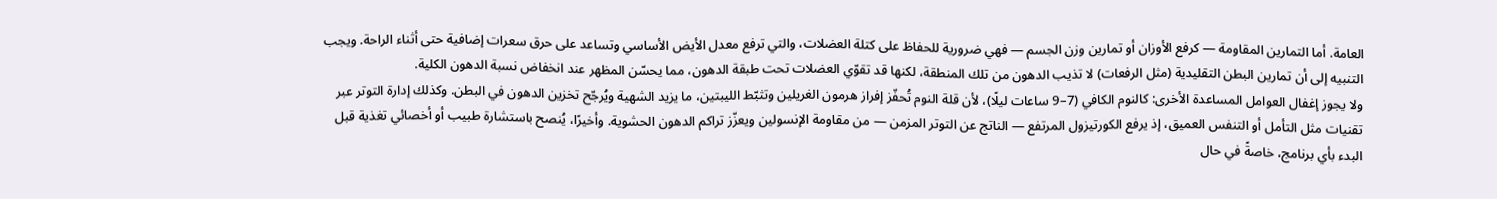العامة. أما التمارين المقاومة — كرفع الأوزان أو تمارين وزن الجسم — فهي ضرورية للحفاظ على كتلة العضلات، والتي ترفع معدل الأيض الأساسي وتساعد على حرق سعرات إضافية حتى أثناء الراحة. ويجب التنبيه إلى أن تمارين البطن التقليدية (مثل الرفعات) لا تذيب الدهون من تلك المنطقة، لكنها قد تقوّي العضلات تحت طبقة الدهون، مما يحسّن المظهر عند انخفاض نسبة الدهون الكلية.
ولا يجوز إغفال العوامل المساعدة الأخرى: كالنوم الكافي (7–9 ساعات ليلًا)، لأن قلة النوم تُحفّز إفراز هرمون الغريلين وتثبّط الليبتين، ما يزيد الشهية ويُرجّح تخزين الدهون في البطن. وكذلك إدارة التوتر عبر تقنيات مثل التأمل أو التنفس العميق، إذ يرفع الكورتيزول المرتفع — الناتج عن التوتر المزمن — من مقاومة الإنسولين ويعزّز تراكم الدهون الحشوية. وأخيرًا، يُنصح باستشارة طبيب أو أخصائي تغذية قبل البدء بأي برنامج، خاصةً في حال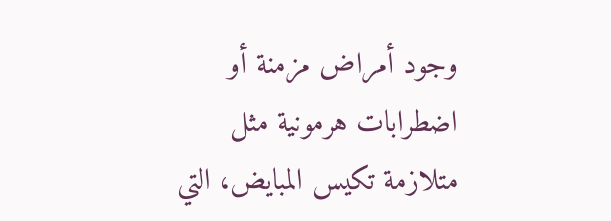وجود أمراض مزمنة أو اضطرابات هرمونية مثل متلازمة تكيس المبايض، التي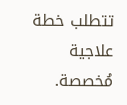تتطلب خطة علاجية مُخصصة.